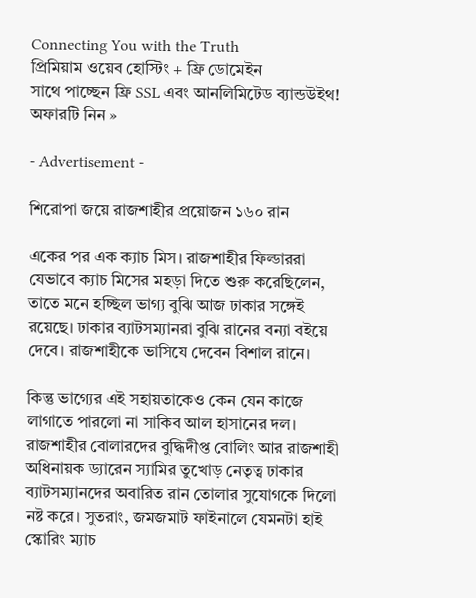Connecting You with the Truth
প্রিমিয়াম ওয়েব হোস্টিং + ফ্রি ডোমেইন
সাথে পাচ্ছেন ফ্রি SSL এবং আনলিমিটেড ব্যান্ডউইথ!
অফারটি নিন »

- Advertisement -

শিরোপা জয়ে রাজশাহীর প্রয়োজন ১৬০ রান

একের পর এক ক্যাচ মিস। রাজশাহীর ফিল্ডাররা যেভাবে ক্যাচ মিসের মহড়া দিতে শুরু করেছিলেন, তাতে মনে হচ্ছিল ভাগ্য বুঝি আজ ঢাকার সঙ্গেই রয়েছে। ঢাকার ব্যাটসম্যানরা বুঝি রানের বন্যা বইয়ে দেবে। রাজশাহীকে ভাসিযে দেবেন বিশাল রানে।

কিন্তু ভাগ্যের এই সহায়তাকেও কেন যেন কাজে লাগাতে পারলো না সাকিব আল হাসানের দল। রাজশাহীর বোলারদের বুদ্ধিদীপ্ত বোলিং আর রাজশাহী অধিনায়ক ড্যারেন স্যামির তুখোড় নেতৃত্ব ঢাকার ব্যাটসম্যানদের অবারিত রান তোলার সুযোগকে দিলো নষ্ট করে। সুতরাং, জমজমাট ফাইনালে যেমনটা হাই স্কোরিং ম্যাচ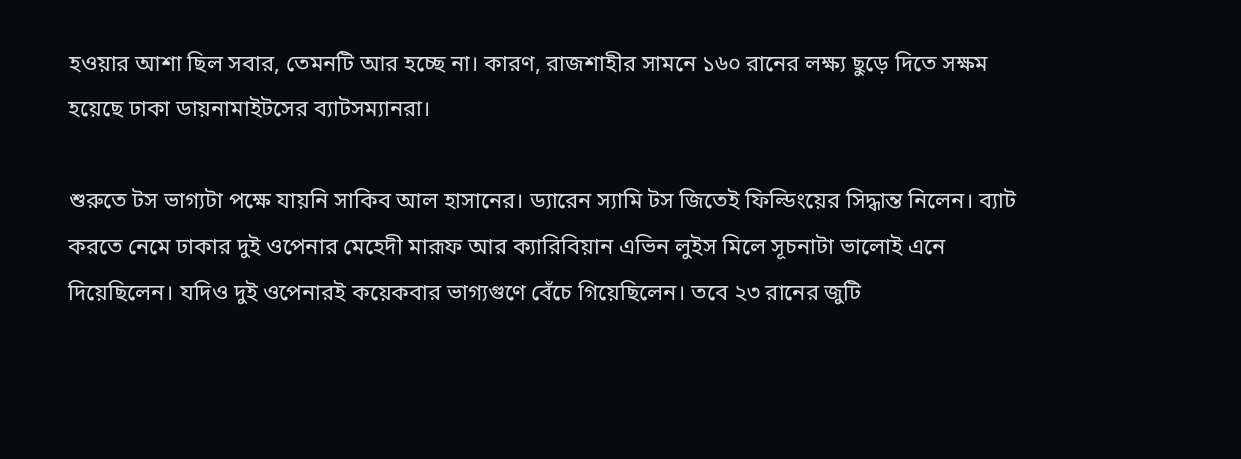হওয়ার আশা ছিল সবার, তেমনটি আর হচ্ছে না। কারণ, রাজশাহীর সামনে ১৬০ রানের লক্ষ্য ছুড়ে দিতে সক্ষম হয়েছে ঢাকা ডায়নামাইটসের ব্যাটসম্যানরা।

শুরুতে টস ভাগ্যটা পক্ষে যায়নি সাকিব আল হাসানের। ড্যারেন স্যামি টস জিতেই ফিল্ডিংয়ের সিদ্ধান্ত নিলেন। ব্যাট করতে নেমে ঢাকার দুই ওপেনার মেহেদী মারূফ আর ক্যারিবিয়ান এভিন লুইস মিলে সূচনাটা ভালোই এনে দিয়েছিলেন। যদিও দুই ওপেনারই কয়েকবার ভাগ্যগুণে বেঁচে গিয়েছিলেন। তবে ২৩ রানের জুটি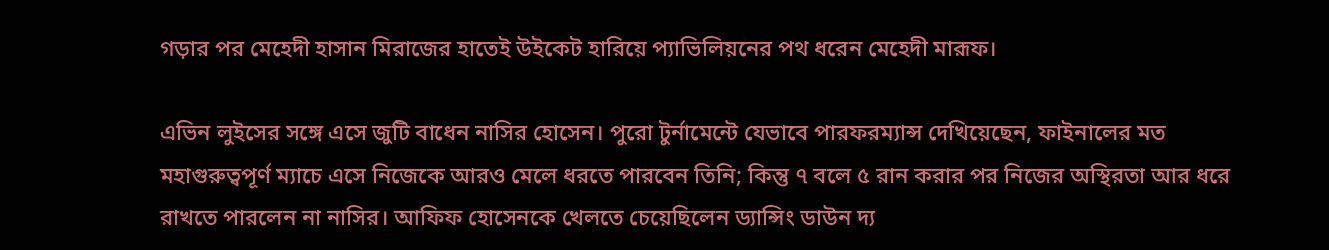গড়ার পর মেহেদী হাসান মিরাজের হাতেই উইকেট হারিয়ে প্যাভিলিয়নের পথ ধরেন মেহেদী মারূফ।

এভিন লুইসের সঙ্গে এসে জুটি বাধেন নাসির হোসেন। পুরো টুর্নামেন্টে যেভাবে পারফরম্যান্স দেখিয়েছেন, ফাইনালের মত মহাগুরুত্বপূর্ণ ম্যাচে এসে নিজেকে আরও মেলে ধরতে পারবেন তিনি; কিন্তু ৭ বলে ৫ রান করার পর নিজের অস্থিরতা আর ধরে রাখতে পারলেন না নাসির। আফিফ হোসেনকে খেলতে চেয়েছিলেন ড্যান্সিং ডাউন দ্য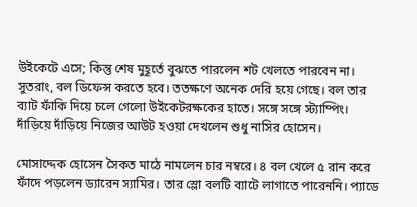উইকেটে এসে; কিন্তু শেষ মুহূর্তে বুঝতে পারলেন শট খেলতে পারবেন না। সুতরাং, বল ডিফেন্স করতে হবে। ততক্ষণে অনেক দেরি হয়ে গেছে। বল তার ব্যাট ফাঁকি দিয়ে চলে গেলো উইকেটরক্ষকের হাতে। সঙ্গে সঙ্গে স্ট্যাম্পিং। দাঁড়িয়ে দাঁড়িয়ে নিজের আউট হওয়া দেখলেন শুধু নাসির হোসেন।

মোসাদ্দেক হোসেন সৈকত মাঠে নামলেন চার নম্বরে। ৪ বল খেলে ৫ রান করে ফাঁদে পড়লেন ড্যারেন স্যামির। তার স্লো বলটি ব্যাটে লাগাতে পারেননি। প্যাডে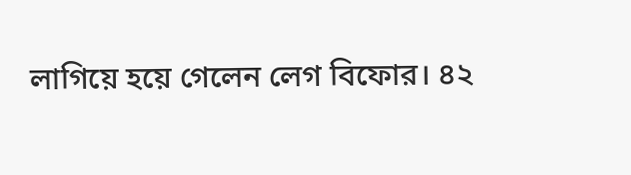লাগিয়ে হয়ে গেলেন লেগ বিফোর। ৪২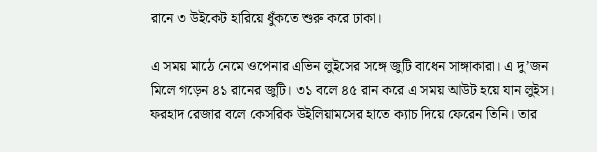রানে ৩ উইকেট হারিয়ে ধুঁকতে শুরু করে ঢাকা।

এ সময় মাঠে নেমে ওপেনার এভিন লুইসের সঙ্গে জুটি বাধেন সাঙ্গাকারা। এ দু’জন মিলে গড়েন ৪১ রানের জুটি। ৩১ বলে ৪৫ রান করে এ সময় আউট হয়ে যান লুইস। ফরহাদ রেজার বলে কেসরিক উইলিয়ামসের হাতে ক্যাচ দিয়ে ফেরেন তিনি। তার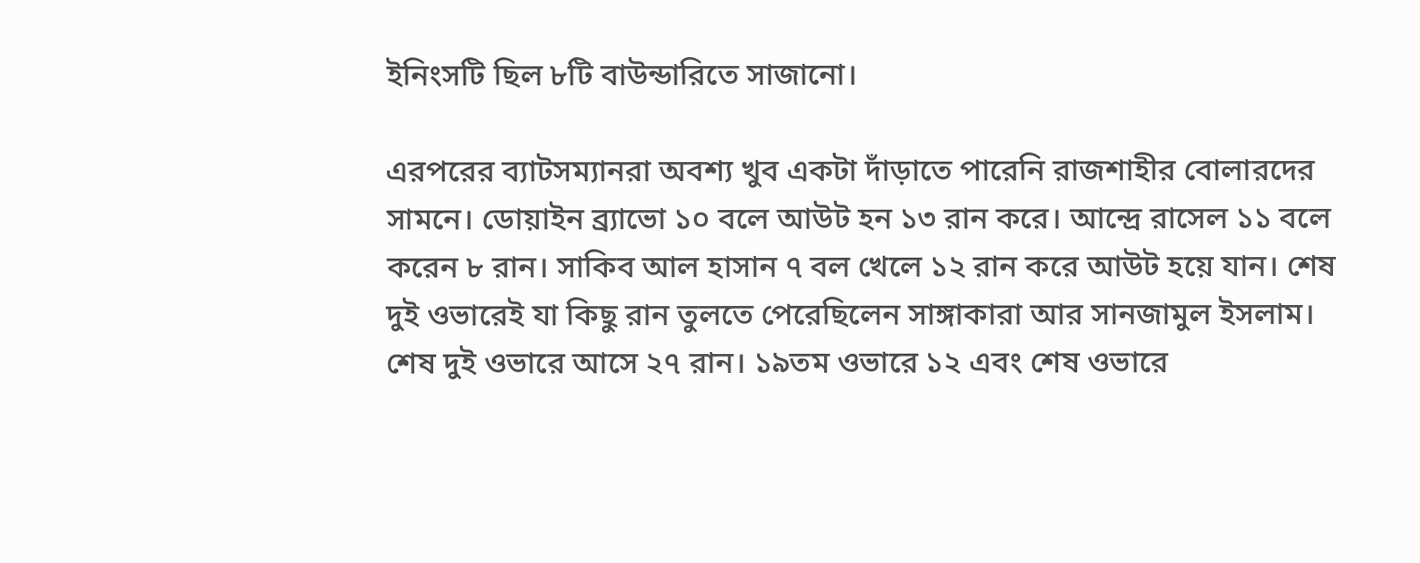ইনিংসটি ছিল ৮টি বাউন্ডারিতে সাজানো।

এরপরের ব্যাটসম্যানরা অবশ্য খুব একটা দাঁড়াতে পারেনি রাজশাহীর বোলারদের সামনে। ডোয়াইন ব্র্যাভো ১০ বলে আউট হন ১৩ রান করে। আন্দ্রে রাসেল ১১ বলে করেন ৮ রান। সাকিব আল হাসান ৭ বল খেলে ১২ রান করে আউট হয়ে যান। শেষ দুই ওভারেই যা কিছু রান তুলতে পেরেছিলেন সাঙ্গাকারা আর সানজামুল ইসলাম। শেষ দুই ওভারে আসে ২৭ রান। ১৯তম ওভারে ১২ এবং শেষ ওভারে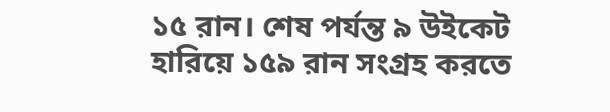১৫ রান। শেষ পর্যন্ত ৯ উইকেট হারিয়ে ১৫৯ রান সংগ্রহ করতে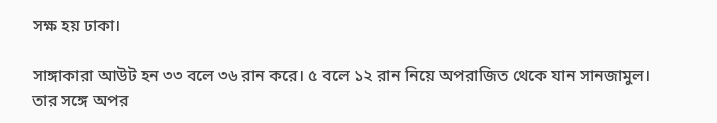সক্ষ হয় ঢাকা।

সাঙ্গাকারা আউট হন ৩৩ বলে ৩৬ রান করে। ৫ বলে ১২ রান নিয়ে অপরাজিত থেকে যান সানজামুল। তার সঙ্গে অপর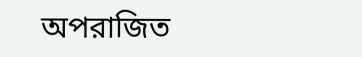অপরাজিত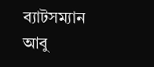ব্যাটসম্যান আবু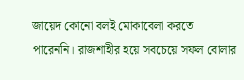জায়েদ কোনো বলই মোকাবেলা করতে পারেননি। রাজশাহীর হয়ে সবচেয়ে সফল বোলার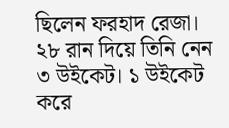ছিলেন ফরহাদ রেজা। ২৮ রান দিয়ে তিনি নেন ৩ উইকেট। ১ উইকেট করে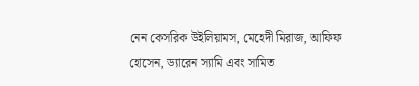নেন কেসরিক উইলিয়ামস, মেহেদী মিরাজ, আফিফ হোসেন, ড্যারেন স্যামি এবং সামিত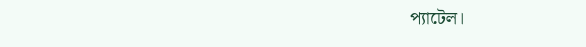প্যাটেল।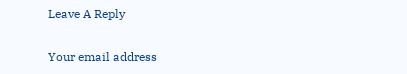Leave A Reply

Your email address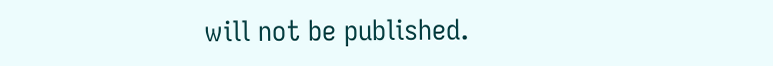will not be published.